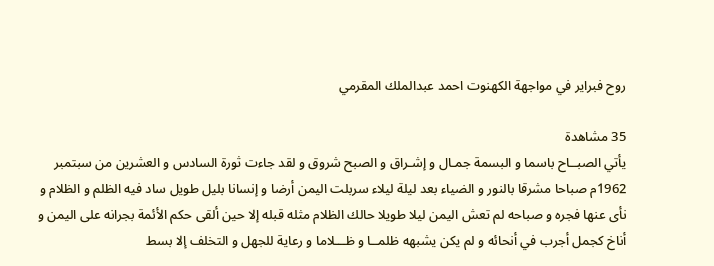روح فبراير في مواجهة الكهنوت احمد عبدالملك المقرمي

35 مشاهدة
يأتي الصبــاح باسما و البسمة جمـال و إشـراق و الصبح شروق و لقد جاءت ثورة السادس و العشرين من سبتمبر 1962م صباحا مشرقا بالنور و الضياء بعد ليلة ليلاء سربلت اليمن أرضا و إنسانا بليل طويل ساد فيه الظلم و الظلام و نأى عنها فجره و صباحه لم تعش اليمن ليلا طويلا حالك الظلام مثله قبله إلا حين ألقى حكم الأئمة بجرانه على اليمن و أناخ كجمل أجرب في أنحائه و لم يكن يشبهه ظلمــا و ظـــلاما و رعاية للجهل و التخلف إلا بسط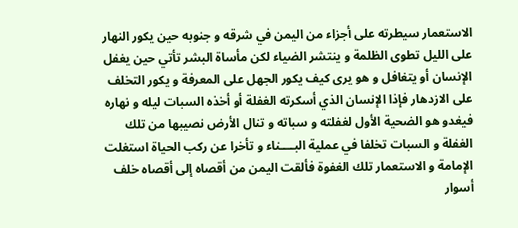الاستعمار سيطرته على أجزاء من اليمن في شرقه و جنوبه حين يكور النهار على الليل تطوى الظلمة و ينتشر الضياء لكن مأساة البشر تأتي حين يغفل الإنسان أو يتغافل و هو يرى كيف يكور الجهل على المعرفة و يكور التخلف على الازدهار فإذا الإنسان الذي أسكرته الغفلة أو أخذه السبات ليله و نهاره فيغدو هو الضحية الأول لغفلته و سباته و تنال الأرض نصيبها من تلك الغفلة و السبات تخلفا في عملية البــــناء و تأخرا عن ركب الحياة استغلت الإمامة و الاستعمار تلك الغفوة فألقت اليمن من أقصاه إلى أقصاه خلف أسوار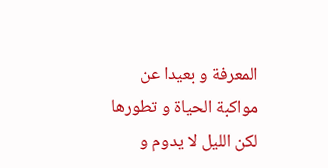المعرفة و بعيدا عن مواكبة الحياة و تطورها لكن الليل لا يدوم و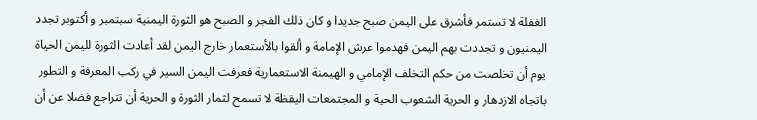الغفلة لا تستمر فأشرق على اليمن صبح جديدا و كان ذلك الفجر و الصبح هو الثورة اليمنية سبتمبر و أكتوبر تجدد اليمنيون و تجددت بهم اليمن فهدموا عرش الإمامة و ألقوا بالأستعمار خارج اليمن لقد أعادت الثورة لليمن الحياة يوم أن تخلصت من حكم التخلف الإمامي و الهيمنة الاستعمارية فعرفت اليمن السير في ركب المعرفة و التطور باتجاه الازدهار و الحرية الشعوب الحية و المجتمعات اليقظة لا تسمح لثمار الثورة و الحرية أن تتراجع فضلا عن أن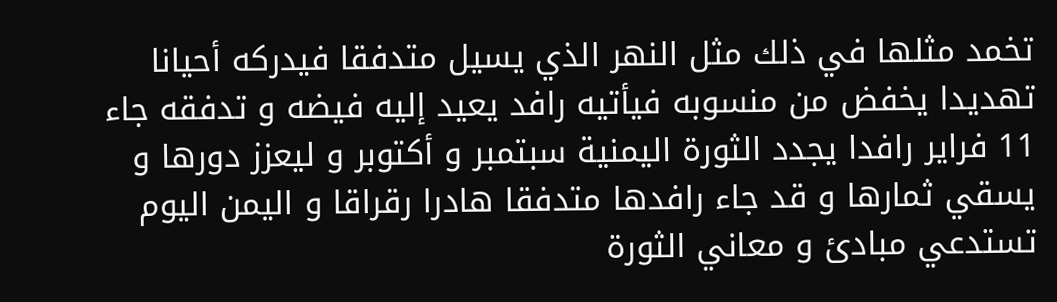تخمد مثلها في ذلك مثل النهر الذي يسيل متدفقا فيدركه أحيانا تهديدا يخفض من منسوبه فيأتيه رافد يعيد إليه فيضه و تدفقه جاء 11 فراير رافدا يجدد الثورة اليمنية سبتمبر و أكتوبر و ليعزز دورها و يسقي ثمارها و قد جاء رافدها متدفقا هادرا رقراقا و اليمن اليوم تستدعي مبادئ و معاني الثورة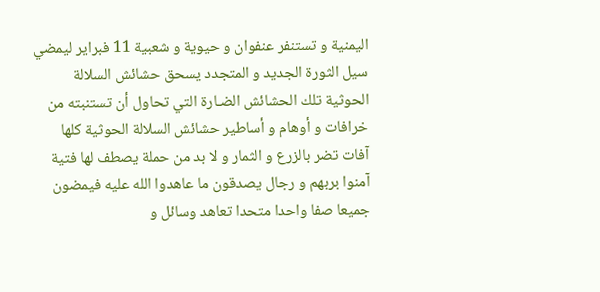اليمنية و تستنفر عنفوان و حيوية و شعبية 11 فبراير ليمضي سيل الثورة الجديد و المتجدد يسحق حشائش السلالة الحوثية تلك الحشائش الضـارة التي تحاول أن تستنبته من خرافات و أوهام و أساطير حشائش السلالة الحوثية كلها آفات تضر بالزرع و الثمار و لا بد من حملة يصطف لها فتية آمنوا بربهم و رجال يصدقون ما عاهدوا الله عليه فيمضون جميعا صفا واحدا متحدا تعاهد وسائل و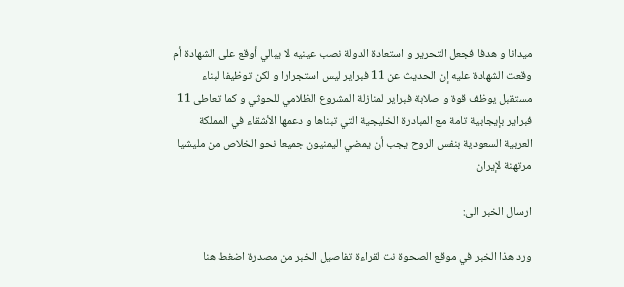ميدانا و هدفا فجعل التحرير و استعادة الدولة نصب عينيه لا يبالي أوقع على الشهادة أم وقعت الشهادة عليه إن الحديث عن 11 فبراير ليس استجرارا و لكن توظيفا لبناء مستقبل يوظف قوة و صلابة فبراير لمنازلة المشروع الظلامي للحوثي و كما تعاطى 11 فبراير بإيجابية تامة مع المبادرة الخليجية التي تبناها و دعمها الأشقاء في المملكة العربية السعودية بنفس الروح يجب أن يمضي اليمنيون جميعا نحو الخلاص من مليشيا مرتهنة لإيران

ارسال الخبر الى:

ورد هذا الخبر في موقع الصحوة نت لقراءة تفاصيل الخبر من مصدرة اضغط هنا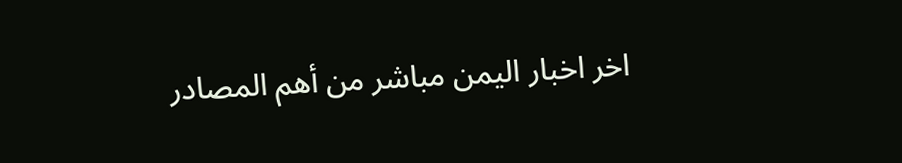اخر اخبار اليمن مباشر من أهم المصادر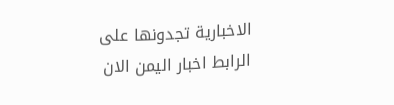الاخبارية تجدونها على الرابط اخبار اليمن الان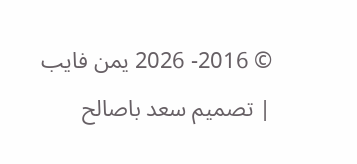© 2016- 2026 يمن فايب | تصميم سعد باصالح